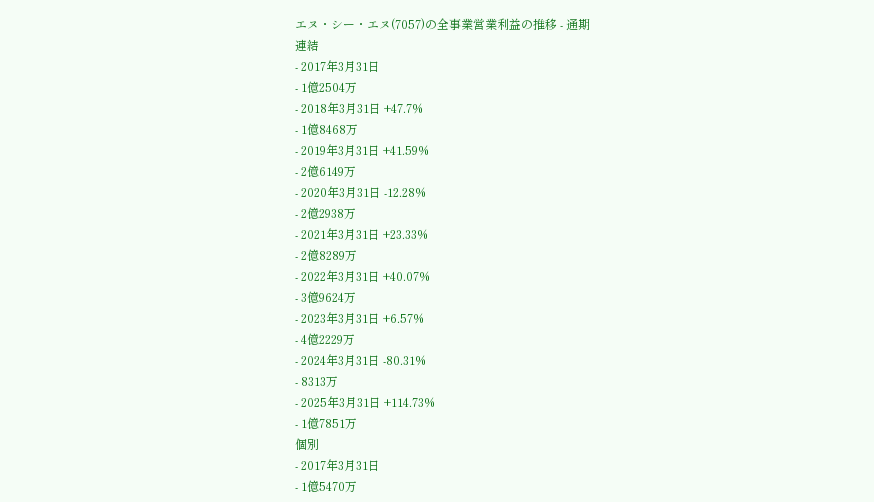エヌ・シー・エヌ(7057)の全事業営業利益の推移 - 通期
連結
- 2017年3月31日
- 1億2504万
- 2018年3月31日 +47.7%
- 1億8468万
- 2019年3月31日 +41.59%
- 2億6149万
- 2020年3月31日 -12.28%
- 2億2938万
- 2021年3月31日 +23.33%
- 2億8289万
- 2022年3月31日 +40.07%
- 3億9624万
- 2023年3月31日 +6.57%
- 4億2229万
- 2024年3月31日 -80.31%
- 8313万
- 2025年3月31日 +114.73%
- 1億7851万
個別
- 2017年3月31日
- 1億5470万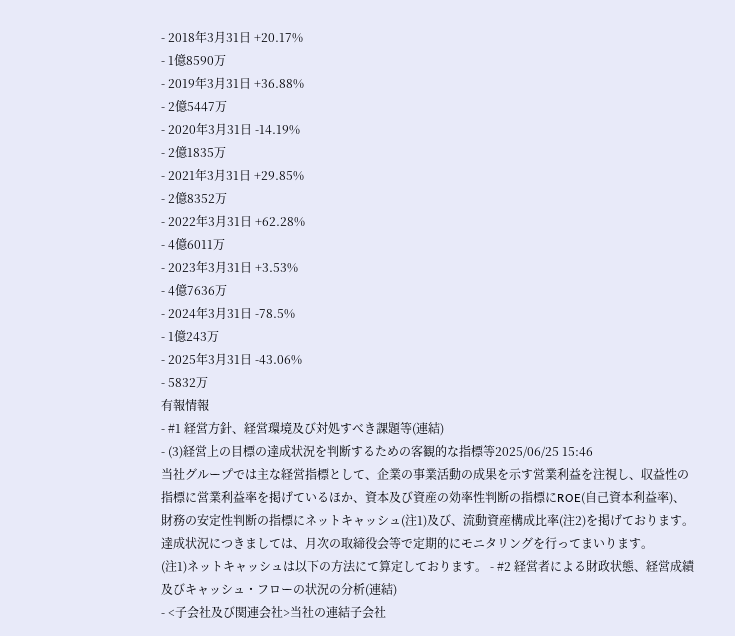- 2018年3月31日 +20.17%
- 1億8590万
- 2019年3月31日 +36.88%
- 2億5447万
- 2020年3月31日 -14.19%
- 2億1835万
- 2021年3月31日 +29.85%
- 2億8352万
- 2022年3月31日 +62.28%
- 4億6011万
- 2023年3月31日 +3.53%
- 4億7636万
- 2024年3月31日 -78.5%
- 1億243万
- 2025年3月31日 -43.06%
- 5832万
有報情報
- #1 経営方針、経営環境及び対処すべき課題等(連結)
- (3)経営上の目標の達成状況を判断するための客観的な指標等2025/06/25 15:46
当社グループでは主な経営指標として、企業の事業活動の成果を示す営業利益を注視し、収益性の指標に営業利益率を掲げているほか、資本及び資産の効率性判断の指標にROE(自己資本利益率)、財務の安定性判断の指標にネットキャッシュ(注1)及び、流動資産構成比率(注2)を掲げております。達成状況につきましては、月次の取締役会等で定期的にモニタリングを行ってまいります。
(注1)ネットキャッシュは以下の方法にて算定しております。 - #2 経営者による財政状態、経営成績及びキャッシュ・フローの状況の分析(連結)
- <子会社及び関連会社>当社の連結子会社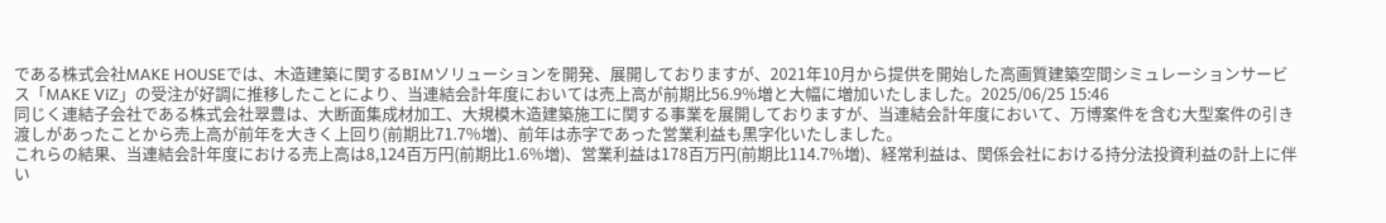である株式会社MAKE HOUSEでは、木造建築に関するBIMソリューションを開発、展開しておりますが、2021年10月から提供を開始した高画質建築空間シミュレーションサービス「MAKE ViZ」の受注が好調に推移したことにより、当連結会計年度においては売上高が前期比56.9%増と大幅に増加いたしました。2025/06/25 15:46
同じく連結子会社である株式会社翠豊は、大断面集成材加工、大規模木造建築施工に関する事業を展開しておりますが、当連結会計年度において、万博案件を含む大型案件の引き渡しがあったことから売上高が前年を大きく上回り(前期比71.7%増)、前年は赤字であった営業利益も黒字化いたしました。
これらの結果、当連結会計年度における売上高は8,124百万円(前期比1.6%増)、営業利益は178百万円(前期比114.7%増)、経常利益は、関係会社における持分法投資利益の計上に伴い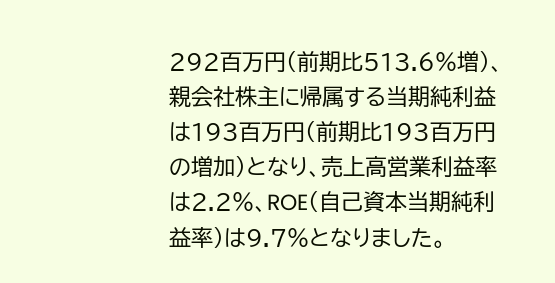292百万円(前期比513.6%増)、親会社株主に帰属する当期純利益は193百万円(前期比193百万円の増加)となり、売上高営業利益率は2.2%、ROE(自己資本当期純利益率)は9.7%となりました。